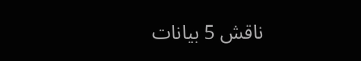ناقش 5 بيانات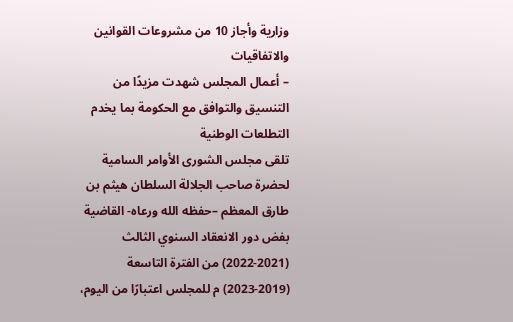وزارية وأجاز 10 من مشروعات القوانين والاتفاقيات
– أعمال المجلس شهدت مزيدًا من التنسيق والتوافق مع الحكومة بما يخدم التطلعات الوطنية
تلقى مجلس الشورى الأوامر السامية لحضرة صاحب الجلالة السلطان هيثم بن طارق المعظم –حفظه الله ورعاه- القاضية بفض دور الانعقاد السنوي الثالث (2021-2022) من الفترة التاسعة (2019-2023) م للمجلس اعتبارًا من اليوم،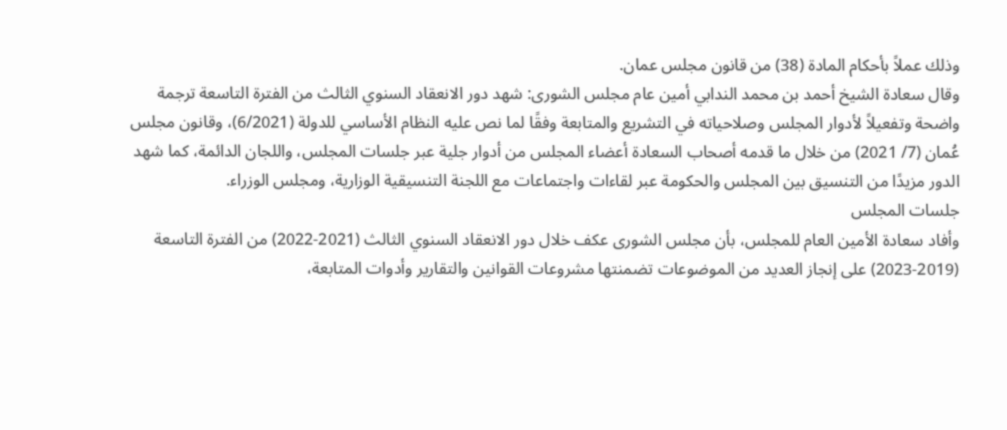وذلك عملاً بأحكام المادة (38) من قانون مجلس عمان.
وقال سعادة الشيخ أحمد بن محمد الندابي أمين عام مجلس الشورى: شهد دور الانعقاد السنوي الثالث من الفترة التاسعة ترجمة واضحة وتفعيلاً لأدوار المجلس وصلاحياته في التشريع والمتابعة وفقًا لما نص عليه النظام الأساسي للدولة (6/2021)، وقانون مجلس عُمان (7/ 2021) من خلال ما قدمه أصحاب السعادة أعضاء المجلس من أدوار جلية عبر جلسات المجلس، واللجان الدائمة، كما شهد الدور مزيدًا من التنسيق بين المجلس والحكومة عبر لقاءات واجتماعات مع اللجنة التنسيقية الوزارية، ومجلس الوزراء.
جلسات المجلس
وأفاد سعادة الأمين العام للمجلس، بأن مجلس الشورى عكف خلال دور الانعقاد السنوي الثالث (2021-2022) من الفترة التاسعة (2019-2023) على إنجاز العديد من الموضوعات تضمنتها مشروعات القوانين والتقارير وأدوات المتابعة،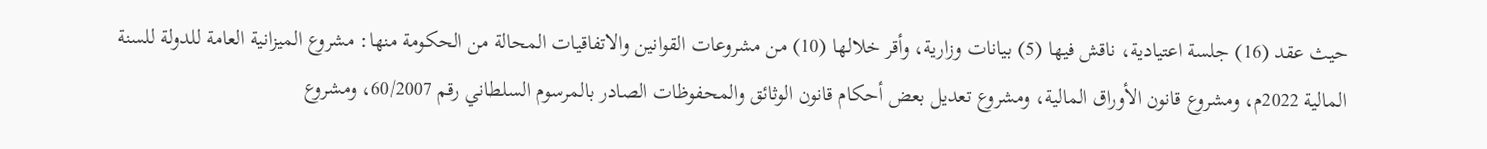حيث عقد (16) جلسة اعتيادية، ناقش فيها (5) بيانات وزارية، وأقر خلالها (10) من مشروعات القوانين والاتفاقيات المحالة من الحكومة منها: مشروع الميزانية العامة للدولة للسنة المالية 2022م، ومشروع قانون الأوراق المالية، ومشروع تعديل بعض أحكام قانون الوثائق والمحفوظات الصادر بالمرسوم السلطاني رقم 60/2007، ومشروع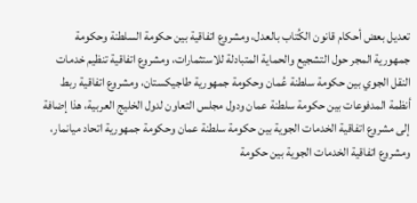تعديل بعض أحكام قانون الكُتاب بالعدل، ومشروع اتفاقية بين حكومة السلطنة وحكومة جمهورية المجر حول التشجيع والحماية المتبادلة للاستثمارات، ومشروع اتفاقية تنظيم خدمات النقل الجوي بين حكومة سلطنة عُمان وحكومة جمهورية طاجيكستان، ومشروع اتفاقية ربط أنظمة المدفوعات بين حكومة سلطنة عمان ودول مجلس التعاون لدول الخليج العربية، هذا إضافة إلى مشروع اتفاقية الخدمات الجوية بين حكومة سلطنة عمان وحكومة جمهورية اتحاد ميانمار، ومشروع اتفاقية الخدمات الجوية بين حكومة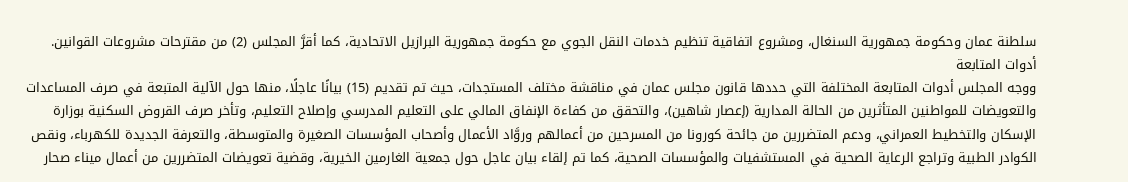سلطنة عمان وحكومة جمهورية السنغال، ومشروع اتفاقية تنظيم خدمات النقل الجوي مع حكومة جمهورية البرازيل الاتحادية، كما أقرَّ المجلس (2) من مقترحات مشروعات القوانين.
أدوات المتابعة
ووجه المجلس أدوات المتابعة المختلفة التي حددها قانون مجلس عمان في مناقشة مختلف المستجدات، حيث تم تقديم (15) بيانًا عاجلًا، منها حول الآلية المتبعة في صرف المساعدات والتعويضات للمواطنين المتأثرين من الحالة المدارية (إعصار شاهين)، والتحقق من كفاءة الإنفاق المالي على التعليم المدرسي وإصلاح التعليم، وتأخر صرف القروض السكنية بوزارة الإسكان والتخطيط العمراني، ودعم المتضررين من جائحة كورونا من المسرحين من أعمالهم وروَّاد الأعمال وأصحاب المؤسسات الصغيرة والمتوسطة، والتعرفة الجديدة للكهرباء، ونقص الكوادر الطبية وتراجع الرعاية الصحية في المستشفيات والمؤسسات الصحية، كما تم إلقاء بيان عاجل حول جمعية الغارمين الخيرية، وقضية تعويضات المتضررين من أعمال ميناء صحار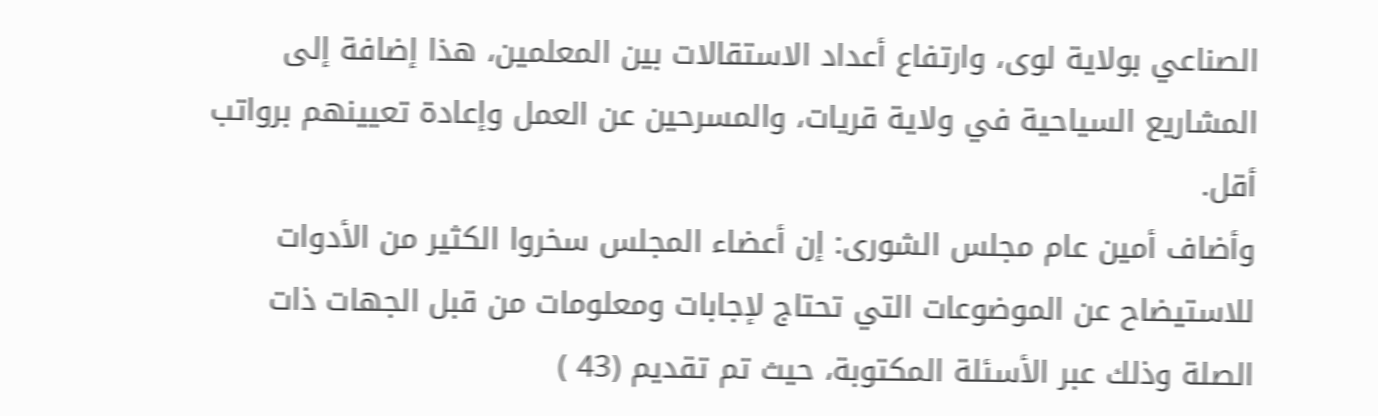الصناعي بولاية لوى، وارتفاع أعداد الاستقالات بين المعلمين، هذا إضافة إلى المشاريع السياحية في ولاية قريات، والمسرحين عن العمل وإعادة تعيينهم برواتب أقل.
وأضاف أمين عام مجلس الشورى: إن أعضاء المجلس سخروا الكثير من الأدوات للاستيضاح عن الموضوعات التي تحتاج لإجابات ومعلومات من قبل الجهات ذات الصلة وذلك عبر الأسئلة المكتوبة، حيث تم تقديم (43 )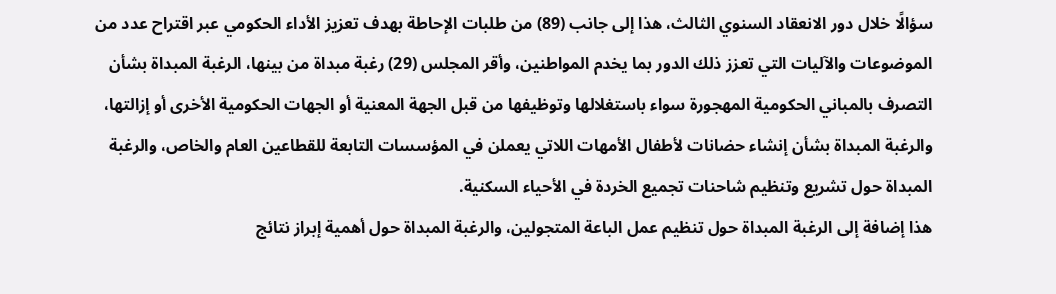سؤالًا خلال دور الانعقاد السنوي الثالث، هذا إلى جانب (89) من طلبات الإحاطة بهدف تعزيز الأداء الحكومي عبر اقتراح عدد من الموضوعات والآليات التي تعزز ذلك الدور بما يخدم المواطنين، وأقر المجلس (29) رغبة مبداة من بينها، الرغبة المبداة بشأن التصرف بالمباني الحكومية المهجورة سواء باستغلالها وتوظيفها من قبل الجهة المعنية أو الجهات الحكومية الأخرى أو إزالتها، والرغبة المبداة بشأن إنشاء حضانات لأطفال الأمهات اللاتي يعملن في المؤسسات التابعة للقطاعين العام والخاص، والرغبة المبداة حول تشريع وتنظيم شاحنات تجميع الخردة في الأحياء السكنية.
هذا إضافة إلى الرغبة المبداة حول تنظيم عمل الباعة المتجولين، والرغبة المبداة حول أهمية إبراز نتائج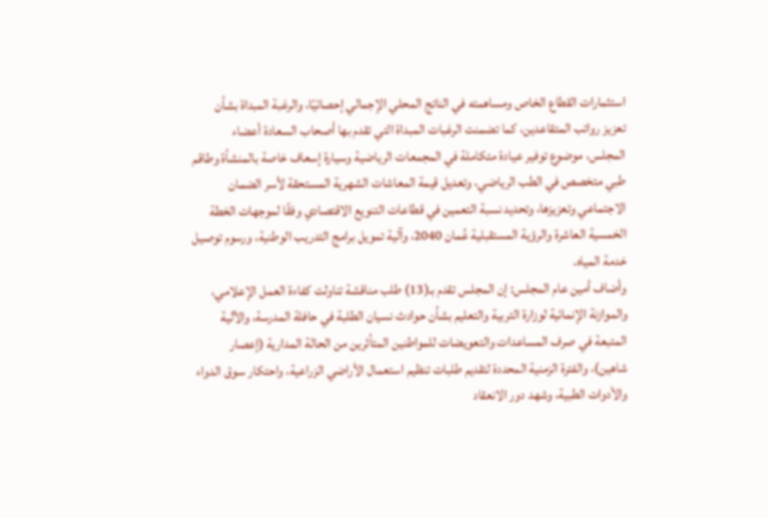استثمارات القطاع الخاص ومساهمته في الناتج المحلي الإجمالي إحصائيًا، والرغبة المبداة بشأن تعزيز رواتب المتقاعدين، كما تضمنت الرغبات المبداة التي تقدم بها أصحاب السعادة أعضاء المجلس، موضوع توفير عيادة متكاملة في المجمعات الرياضية وسيارة إسعاف خاصة بالمنشأة وطاقم طبي متخصص في الطب الرياضي، وتعديل قيمة المعاشات الشهرية المستحقة لأسر الضمان الاجتماعي وتعزيزها، وتحديد نسبة التعمين في قطاعات التنويع الاقتصادي وفقًا لموجهات الخطة الخمسية العاشرة والرؤية المستقبلية عُمان 2040، وآلية تمويل برامج التدريب الوطنية، ورسوم توصيل خدمة المياه.
وأضاف أمين عام المجلس: إن المجلس تقدم بـ(13) طلب مناقشة تناولت كفاءة العمل الإعلامي، والموازنة الإنمائية لوزارة التربية والتعليم بشأن حوادث نسيان الطلبة في حافلة المدرسة، والآلية المتبعة في صرف المساعدات والتعويضات للمواطنين المتأثرين من الحالة المدارية (إعصار شاهين)، والفترة الزمنية المحددة لتقديم طلبات تنظيم استعمال الأراضي الزراعية، واحتكار سوق الدواء والأدوات الطبية، وشهد دور الانعقاد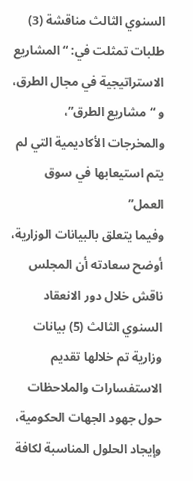السنوي الثالث مناقشة (3) طلبات تمثلت في: “المشاريع الاستراتيجية في مجال الطرق، و “مشاريع الطرق”، والمخرجات الأكاديمية التي لم يتم استيعابها في سوق العمل”
وفيما يتعلق بالبيانات الوزارية، أوضح سعادته أن المجلس ناقش خلال دور الانعقاد السنوي الثالث (5) بيانات وزارية تم خلالها تقديم الاستفسارات والملاحظات حول جهود الجهات الحكومية، وإيجاد الحلول المناسبة لكافة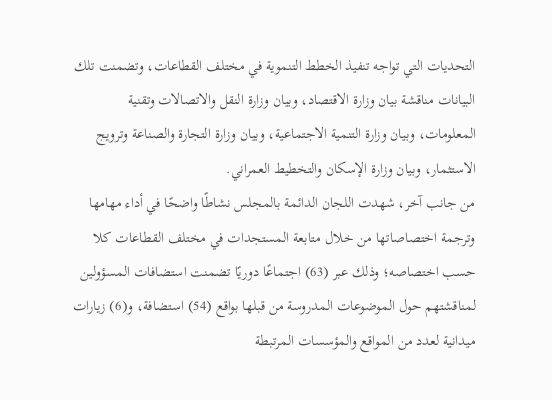التحديات التي تواجه تنفيذ الخطط التنموية في مختلف القطاعات، وتضمنت تلك البيانات مناقشة بيان وزارة الاقتصاد، وبيان وزارة النقل والاتصالات وتقنية المعلومات، وبيان وزارة التنمية الاجتماعية، وبيان وزارة التجارة والصناعة وترويج الاستثمار، وبيان وزارة الإسكان والتخطيط العمراني.
من جانب آخر، شهدت اللجان الدائمة بالمجلس نشاطًا واضحًا في أداء مهامها وترجمة اختصاصاتها من خلال متابعة المستجدات في مختلف القطاعات كلا حسب اختصاصه؛ وذلك عبر (63) اجتماعًا دوريًا تضمنت استضافات المسؤولين لمناقشتهم حول الموضوعات المدروسة من قبلها بواقع (54) استضافة، و(6) زيارات ميدانية لعدد من المواقع والمؤسسات المرتبطة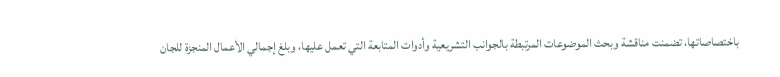باختصاصاتها، تضمنت مناقشة وبحث الموضوعات المرتبطة بالجوانب التشريعية وأدوات المتابعة التي تعمل عليها، وبلغ إجمالي الأعمال المنجزة للجان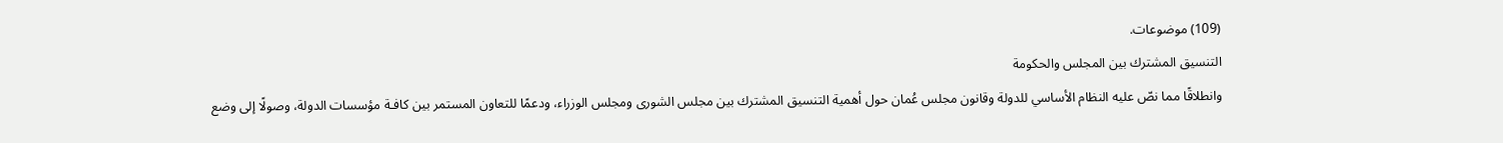(109) موضوعات.
التنسيق المشترك بين المجلس والحكومة
وانطلاقًا مما نصّ عليه النظام الأساسي للدولة وقانون مجلس عُمان حول أهمية التنسيق المشترك بين مجلس الشورى ومجلس الوزراء، ودعمًا للتعاون المستمر بين كافـة مؤسسات الدولة، وصولًا إلى وضع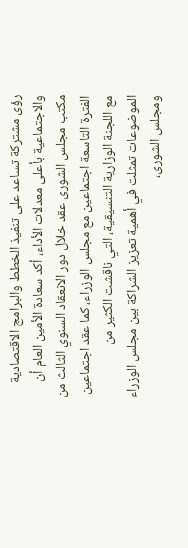رؤى مشتركة تساعد على تنفيذ الخطط والبرامج الاقتصادية والاجتماعية بأعلى معدلات الأداء، أكد سعادة الأمين العام أن مكتب مجلس الشورى عقد خلال دور الانعقاد السنوي الثالث من الفترة التاسعة اجتماعين مع مجلس الوزراء، كما عقد اجتماعين مع اللجنة الوزارية التنسيقية، التي ناقشت الكثير من الموضوعات تمثلت في أهمية تعزيز الشراكة بين مجلس الوزراء ومجلس الشورى،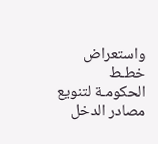واستعراض خطـط الحكومـة لتنويع مصادر الدخل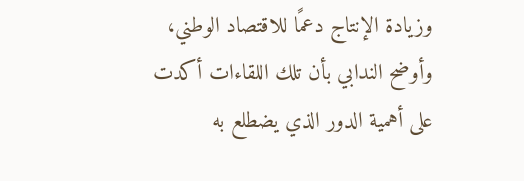وزيادة الإنتاج دعمًا للاقتصاد الوطني، وأوضح الندابي بأن تلك اللقاءات أكدت على أهمية الدور الذي يضطلع به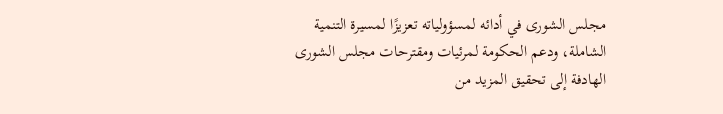مجلس الشورى في أدائه لمسؤولياته تعزيزًا لمسيرة التنمية الشاملة، ودعم الحكومة لمرئيات ومقترحات مجلس الشورى الهادفة إلى تحقيق المزيد من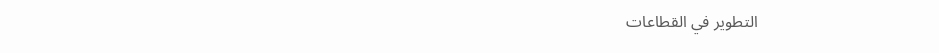التطوير في القطاعات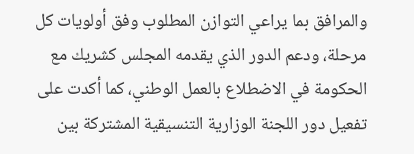والمرافق بما يراعي التوازن المطلوب وفق أولويات كل مرحلة، ودعم الدور الذي يقدمه المجلس كشريك مع الحكومة في الاضطلاع بالعمل الوطني، كما أكدت على تفعيل دور اللجنة الوزارية التنسيقية المشتركة بين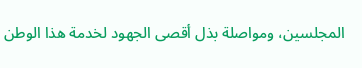المجلسين، ومواصلة بذل أقصى الجهود لخدمة هذا الوطن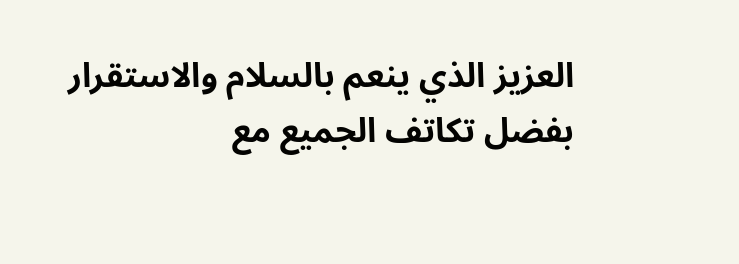العزيز الذي ينعم بالسلام والاستقرار بفضل تكاتف الجميع مع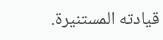قيادته المستنيرة.